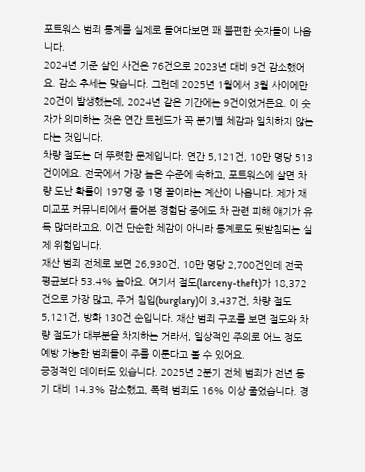포트워스 범죄 통계를 실제로 들여다보면 꽤 불편한 숫자들이 나옵니다.
2024년 기준 살인 사건은 76건으로 2023년 대비 9건 감소했어요. 감소 추세는 맞습니다. 그런데 2025년 1월에서 3월 사이에만 20건이 발생했는데, 2024년 같은 기간에는 9건이었거든요. 이 숫자가 의미하는 것은 연간 트렌드가 꼭 분기별 체감과 일치하지 않는다는 것입니다.
차량 절도는 더 뚜렷한 문제입니다. 연간 5,121건, 10만 명당 513건이에요. 전국에서 가장 높은 수준에 속하고, 포트워스에 살면 차량 도난 확률이 197명 중 1명 꼴이라는 계산이 나옵니다. 제가 재미교포 커뮤니티에서 들어본 경험담 중에도 차 관련 피해 얘기가 유독 많더라고요. 이건 단순한 체감이 아니라 통계로도 뒷받침되는 실제 위험입니다.
재산 범죄 전체로 보면 26,930건, 10만 명당 2,700건인데 전국 평균보다 53.4% 높아요. 여기서 절도(larceny-theft)가 18,372건으로 가장 많고, 주거 침입(burglary)이 3,437건, 차량 절도 5,121건, 방화 130건 순입니다. 재산 범죄 구조를 보면 절도와 차량 절도가 대부분을 차지하는 거라서, 일상적인 주의로 어느 정도 예방 가능한 범죄들이 주를 이룬다고 볼 수 있어요.
긍정적인 데이터도 있습니다. 2025년 2분기 전체 범죄가 전년 동기 대비 14.3% 감소했고, 폭력 범죄도 16% 이상 줄었습니다. 경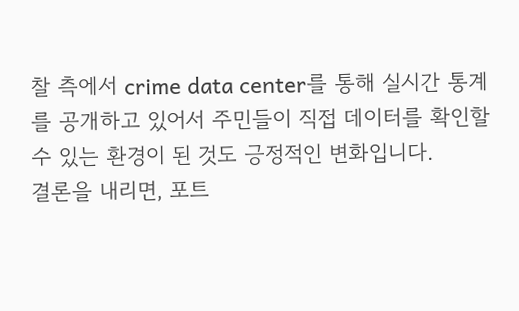찰 측에서 crime data center를 통해 실시간 통계를 공개하고 있어서 주민들이 직접 데이터를 확인할 수 있는 환경이 된 것도 긍정적인 변화입니다.
결론을 내리면, 포트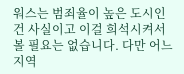워스는 범죄율이 높은 도시인 건 사실이고 이걸 희석시켜서 볼 필요는 없습니다. 다만 어느 지역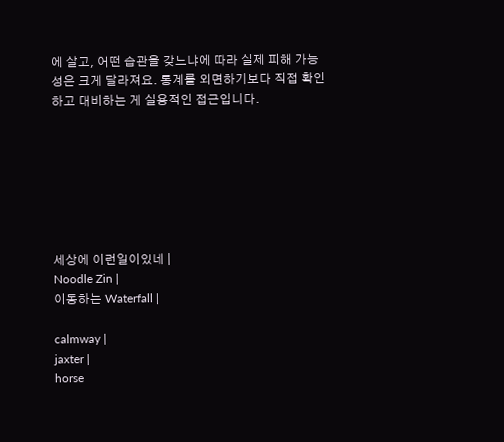에 살고, 어떤 습관을 갖느냐에 따라 실제 피해 가능성은 크게 달라져요. 통계를 외면하기보다 직접 확인하고 대비하는 게 실용적인 접근입니다.







세상에 이런일이있네 |
Noodle Zin |
이동하는 Waterfall |

calmway |
jaxter |
horse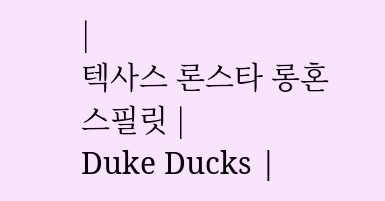|
텍사스 론스타 롱혼 스필릿 |
Duke Ducks |